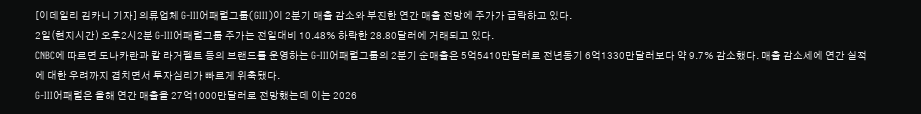[이데일리 김카니 기자] 의류업체 G-III어패럴그룹(GIII)이 2분기 매출 감소와 부진한 연간 매출 전망에 주가가 급락하고 있다.
2일(현지시간) 오후2시2분 G-III어패럴그룹 주가는 전일대비 10.48% 하락한 28.80달러에 거래되고 있다.
CNBC에 따르면 도나카란과 칼 라거펠트 등의 브랜드를 운영하는 G-III어패럴그룹의 2분기 순매출은 5억5410만달러로 전년동기 6억1330만달러보다 약 9.7% 감소했다. 매출 감소세에 연간 실적에 대한 우려까지 겹치면서 투자심리가 빠르게 위축됐다.
G-III어패럴은 올해 연간 매출을 27억1000만달러로 전망했는데 이는 2026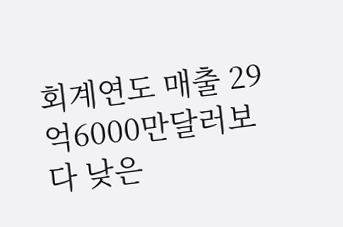회계연도 매출 29억6000만달러보다 낮은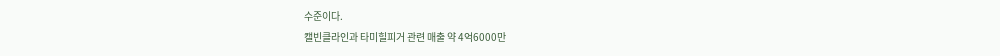수준이다.
캘빈클라인과 타미힐피거 관련 매출 약 4억6000만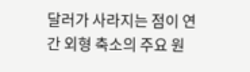달러가 사라지는 점이 연간 외형 축소의 주요 원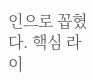인으로 꼽혔다. 핵심 라이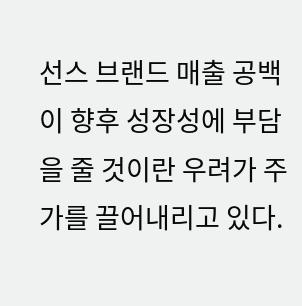선스 브랜드 매출 공백이 향후 성장성에 부담을 줄 것이란 우려가 주가를 끌어내리고 있다.